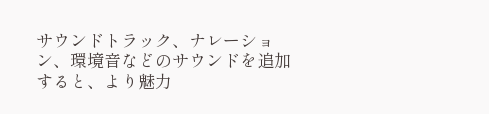サウンドトラック、ナレーション、環境音などのサウンドを追加すると、より魅力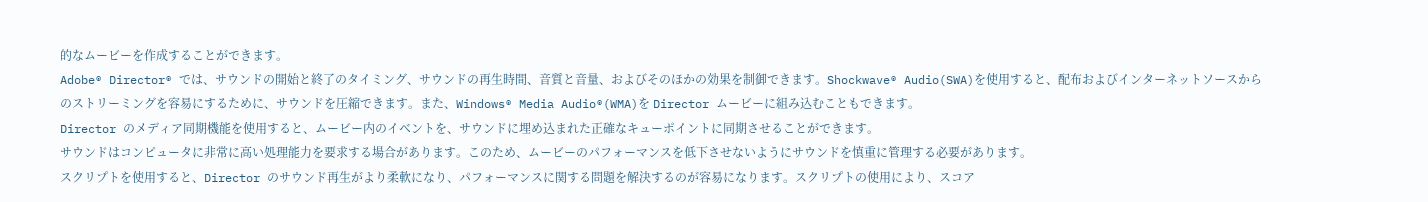的なムービーを作成することができます。
Adobe® Director® では、サウンドの開始と終了のタイミング、サウンドの再生時間、音質と音量、およびそのほかの効果を制御できます。Shockwave® Audio(SWA)を使用すると、配布およびインターネットソースからのストリーミングを容易にするために、サウンドを圧縮できます。また、Windows® Media Audio®(WMA)を Director ムービーに組み込むこともできます。
Director のメディア同期機能を使用すると、ムービー内のイベントを、サウンドに埋め込まれた正確なキューポイントに同期させることができます。
サウンドはコンピュータに非常に高い処理能力を要求する場合があります。このため、ムービーのパフォーマンスを低下させないようにサウンドを慎重に管理する必要があります。
スクリプトを使用すると、Director のサウンド再生がより柔軟になり、パフォーマンスに関する問題を解決するのが容易になります。スクリプトの使用により、スコア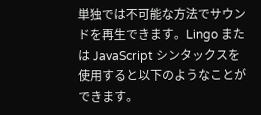単独では不可能な方法でサウンドを再生できます。Lingo または JavaScript シンタックスを使用すると以下のようなことができます。